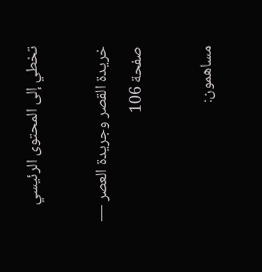تخطي إلى المحتوى الرئيسي

خريدة القصر وجريدة العصر — صفحة 106

مساهمون: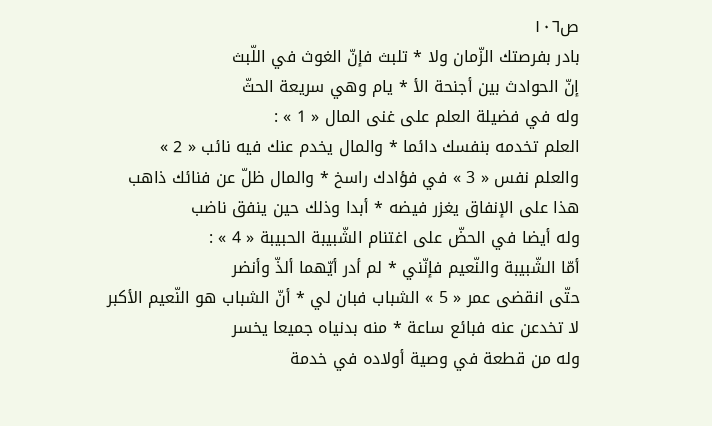ص١٠٦
بادر بفرصتك الزّمان ولا * تلبث فإنّ الغوث في اللّبث
إنّ الحوادث بين أجنحة الأ * يام وهي سريعة الحثّ
وله في فضيلة العلم على غنى المال « 1 » :
العلم تخدمه بنفسك دائما * والمال يخدم عنك فيه نائب « 2 »
والعلم نفس « 3 » في فؤادك راسخ * والمال ظلّ عن فنائك ذاهب
هذا على الإنفاق يغزر فيضه * أبدا وذلك حين ينفق ناضب
وله أيضا في الحضّ على اغتنام الشّبيبة الحبيبة « 4 » :
أمّا الشّبيبة والنّعيم فإنّني * لم أدر أيّهما ألذّ وأنضر
حتّى انقضى عمر « 5 » الشباب فبان لي * أنّ الشباب هو النّعيم الأكبر
لا تخدعن عنه فبائع ساعة * منه بدنياه جميعا يخسر
وله من قطعة في وصية أولاده في خدمة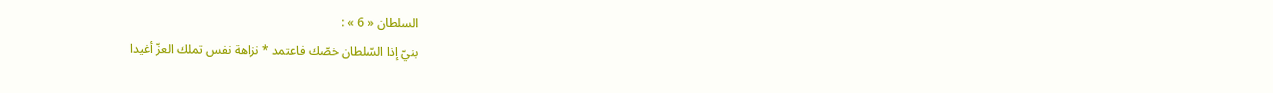السلطان « 6 » :
بنيّ إذا السّلطان خصّك فاعتمد * نزاهة نفس تملك العزّ أغيدا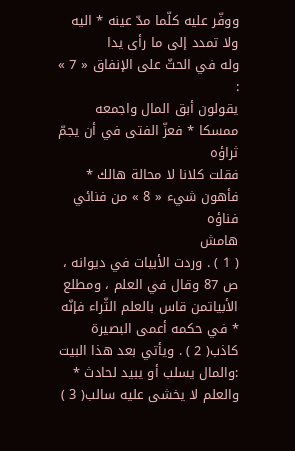ووفّر عليه كلّما مدّ عينه * اليه ولا تمدد إلى ما رأى يدا
وله في الحثّ على الإنفاق « 7 » :
يقولون أبق المال واجمعه ممسكا * فعزّ الفتى في أن يجمّ ثراؤه
فقلت كلانا لا محالة هالك * فأهون شيء « 8 » من فنائي فناؤه
هامش
( 1 ) . وردت الأبيات في ديوانه ، ص 87 وقال في العلم ، ومطلع الأبياتمن قاس بالعلم الثّراء فإنّه * في حكمه أعمى البصيرة كاذب( 2 ) . ويأتي بعد هذا البيت :والمال يسلب أو يبيد لحادث * والعلم لا يخشى عليه سالب( 3 )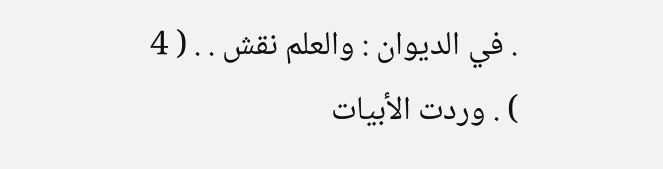. في الديوان : والعلم نقش . . ( 4 ) . وردت الأبيات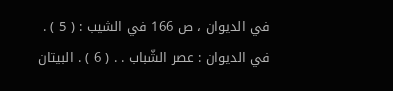في الديوان ، ص 166 في الشيب : ( 5 ) . في الديوان : عصر الشّباب . . ( 6 ) . البيتان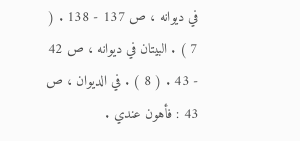في ديوانه ، ص 137 - 138 . ( 7 ) . البيتان في ديوانه ، ص 42 - 43 . ( 8 ) . في الديوان ، ص 43 : فأهون عندي .